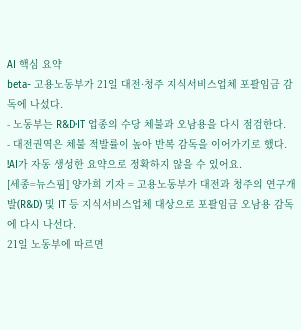AI 핵심 요약
beta- 고용노동부가 21일 대전·청주 지식서비스업체 포괄임금 감독에 나섰다.
- 노동부는 R&D·IT 업종의 수당 체불과 오남용을 다시 점검한다.
- 대전권역은 체불 적발률이 높아 반복 감독을 이어가기로 했다.
!AI가 자동 생성한 요약으로 정확하지 않을 수 있어요.
[세종=뉴스핌] 양가희 기자 = 고용노동부가 대전과 청주의 연구개발(R&D) 및 IT 등 지식서비스업체 대상으로 포괄임금 오남용 감독에 다시 나선다.
21일 노동부에 따르면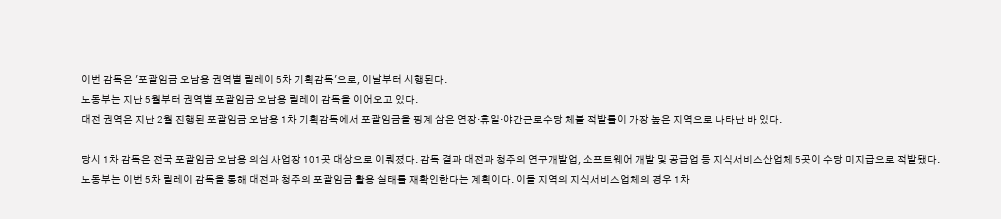이번 감독은 '포괄임금 오남용 권역별 릴레이 5차 기획감독'으로, 이날부터 시행된다.
노동부는 지난 5월부터 권역별 포괄임금 오남용 릴레이 감독을 이어오고 있다.
대전 권역은 지난 2월 진행된 포괄임금 오남용 1차 기획감독에서 포괄임금을 핑계 삼은 연장·휴일·야간근로수당 체불 적발률이 가장 높은 지역으로 나타난 바 있다.

당시 1차 감독은 전국 포괄임금 오남용 의심 사업장 101곳 대상으로 이뤄졌다. 감독 결과 대전과 청주의 연구개발업, 소프트웨어 개발 및 공급업 등 지식서비스산업체 5곳이 수당 미지급으로 적발됐다.
노동부는 이번 5차 릴레이 감독을 통해 대전과 청주의 포괄임금 활용 실태를 재확인한다는 계획이다. 이들 지역의 지식서비스업체의 경우 1차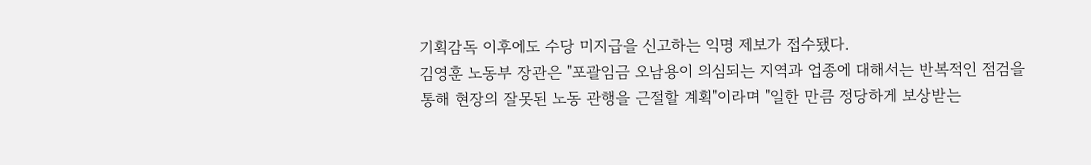기획감독 이후에도 수당 미지급을 신고하는 익명 제보가 접수됐다.
김영훈 노동부 장관은 "포괄임금 오남용이 의심되는 지역과 업종에 대해서는 반복적인 점검을 통해 현장의 잘못된 노동 관행을 근절할 계획"이라며 "일한 만큼 정당하게 보상받는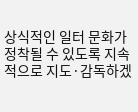상식적인 일터 문화가 정착될 수 있도록 지속적으로 지도·감독하겠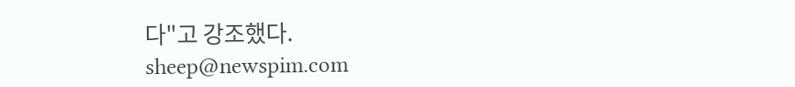다"고 강조했다.
sheep@newspim.com